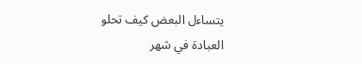يتساءل البعض كيف تحلو العبادة في شهر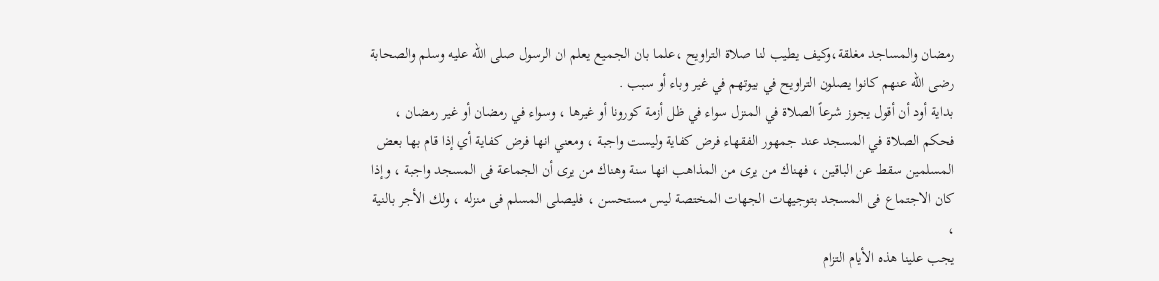رمضان والمساجد مغلقة،وكيف يطيب لنا صلاة التراويح ،علما بان الجميع يعلم ان الرسول صلى الله عليه وسلم والصحابة رضى الله عنهم كانوا يصلون التراويح في بيوتهم في غير وباء أو سبب .
بداية أود أن أقول يجوز شرعاً الصلاة في المنزل سواء في ظل أزمة كورونا أو غيرها ، وسواء في رمضان أو غير رمضان ، فحكم الصلاة في المسجد عند جمهور الفقهاء فرض كفاية وليست واجبة ، ومعني انها فرض كفاية أي إذا قام بها بعض المسلمين سقط عن الباقين ، فهناك من يرى من المذاهب انها سنة وهناك من يرى أن الجماعة فى المسجد واجبة ، وإذا كان الاجتماع فى المسجد بتوجيهات الجهات المختصة ليس مستحسن ، فليصلى المسلم فى منزله ، ولك الأجر بالنية ،
يجب علينا هذه الأيام التزام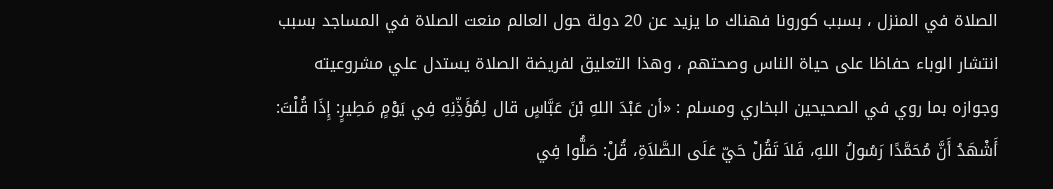الصلاة في المنزل ، بسبب كورونا فهناك ما يزيد عن 20 دولة حول العالم منعت الصلاة في المساجد بسبب انتشار الوباء حفاظا على حياة الناس وصحتهم ، وهذا التعليق لفريضة الصلاة يستدل علي مشروعيته وجوازه بما روي في الصحيحين البخاري ومسلم : «أن عَبْدَ اللهِ بْنَ عَبَّاسٍ قال لِمُؤَذِّنِهِ فِي يَوْمٍ مَطِيرٍ: إِذَا قُلْتَ: أَشْهَدُ أَنَّ مُحَمَّدًا رَسُولُ اللهِ، فَلاَ تَقُلْ حَيّ عَلَى الصَّلاَةِ، قُلْ: صَلُّوا فِي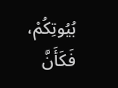بُيُوتِكُمْ، فَكَأَنَّ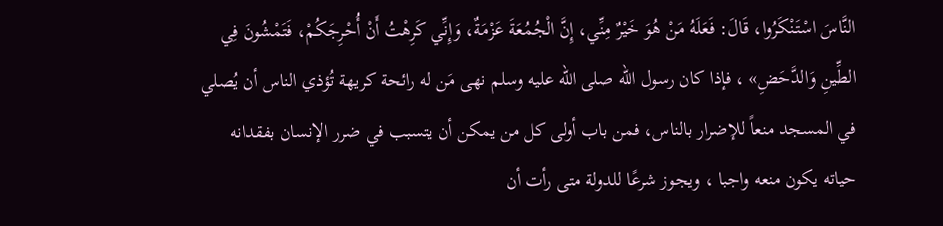النَّاسَ اسْتَنْكَرُوا، قَالَ: فَعَلَهُ مَنْ هُوَ خَيْرٌ مِنِّي، إِنَّ الْجُمُعَةَ عَزْمَةٌ، وَإِنِّي كَرِهْتُ أَنْ أُحْرِجَكُمْ، فَتَمْشُونَ فِي الطِّينِ وَالدَّحَضِ» ، فإذا كان رسول الله صلى الله عليه وسلم نهى مَن له رائحة كريهة تُؤذي الناس أن يُصلي في المسجد منعاً للإضرار بالناس، فمن باب أولى كل من يمكن أن يتسبب في ضرر الإنسان بفقدانه حياته يكون منعه واجبا ، ويجوز شرعًا للدولة متى رأت أن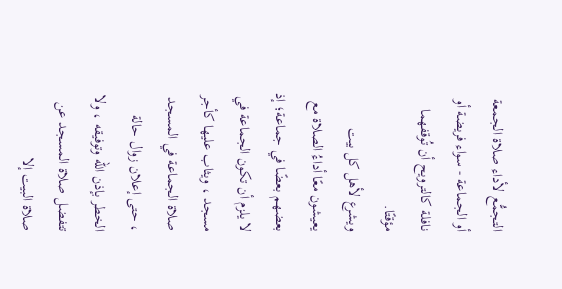التجمُّع لأداء صلاة الجمعة أو الجماعة - سواء فريضة أو نافلة كالترويح أن تُوقفهما مؤقتًا.
ويشرع لأهل كل بيت يعيشون معًا أداءُ الصلاة مع بعضهم بعضًا في جماعة؛ إذ لا يلزم أن تكون الجماعة في مسجد ، ويثاب عليها كأجر صلاة الجماعة في المسجد ، حتى إعلان زوال حالة الخطر بإذن الله وتوفيقه ، ولا تتفضل صلاة المسجد عن صلاة البيت إلا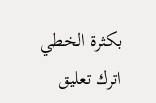بكثرة الخطي
اترك تعليق